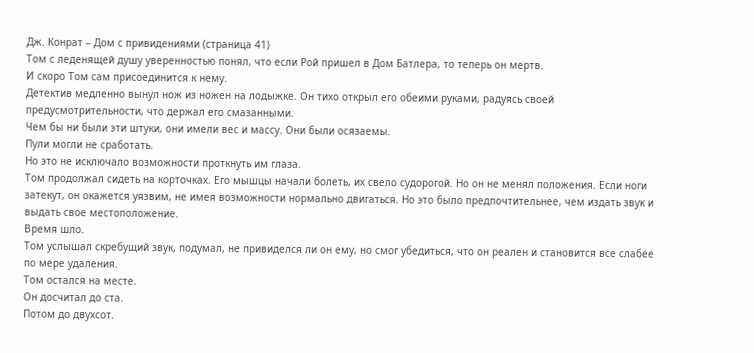Дж. Конрат – Дом с привидениями (страница 41)
Том с леденящей душу уверенностью понял, что если Рой пришел в Дом Батлера, то теперь он мертв.
И скоро Том сам присоединится к нему.
Детектив медленно вынул нож из ножен на лодыжке. Он тихо открыл его обеими руками, радуясь своей предусмотрительности, что держал его смазанными.
Чем бы ни были эти штуки, они имели вес и массу. Они были осязаемы.
Пули могли не сработать.
Но это не исключало возможности проткнуть им глаза.
Том продолжал сидеть на корточках. Его мышцы начали болеть, их свело судорогой. Но он не менял положения. Если ноги затекут, он окажется уязвим, не имея возможности нормально двигаться. Но это было предпочтительнее, чем издать звук и выдать свое местоположение.
Время шло.
Том услышал скребущий звук, подумал, не привиделся ли он ему, но смог убедиться, что он реален и становится все слабее по мере удаления.
Том остался на месте.
Он досчитал до ста.
Потом до двухсот.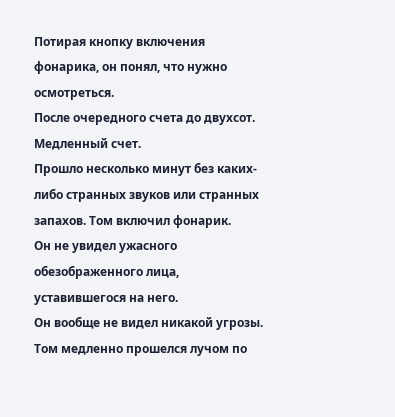Потирая кнопку включения фонарика, он понял, что нужно осмотреться.
После очередного счета до двухсот.
Медленный счет.
Прошло несколько минут без каких-либо странных звуков или странных запахов. Том включил фонарик.
Он не увидел ужасного обезображенного лица, уставившегося на него.
Он вообще не видел никакой угрозы.
Том медленно прошелся лучом по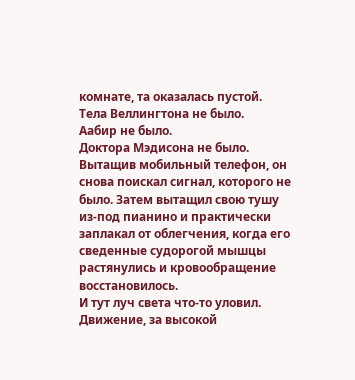комнате, та оказалась пустой.
Тела Веллингтона не было.
Аабир не было.
Доктора Мэдисона не было.
Вытащив мобильный телефон, он снова поискал сигнал, которого не было. Затем вытащил свою тушу из-под пианино и практически заплакал от облегчения, когда его сведенные судорогой мышцы растянулись и кровообращение восстановилось.
И тут луч света что-то уловил. Движение, за высокой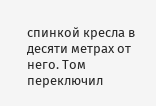спинкой кресла в десяти метрах от него. Том переключил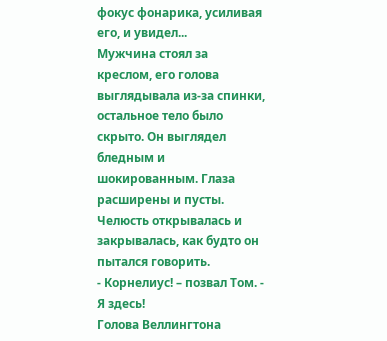фокус фонарика, усиливая его, и увидел...
Мужчина стоял за креслом, его голова выглядывала из-за спинки, остальное тело было скрыто. Он выглядел бледным и шокированным. Глаза расширены и пусты. Челюсть открывалась и закрывалась, как будто он пытался говорить.
- Корнелиус! – позвал Том. - Я здесь!
Голова Веллингтона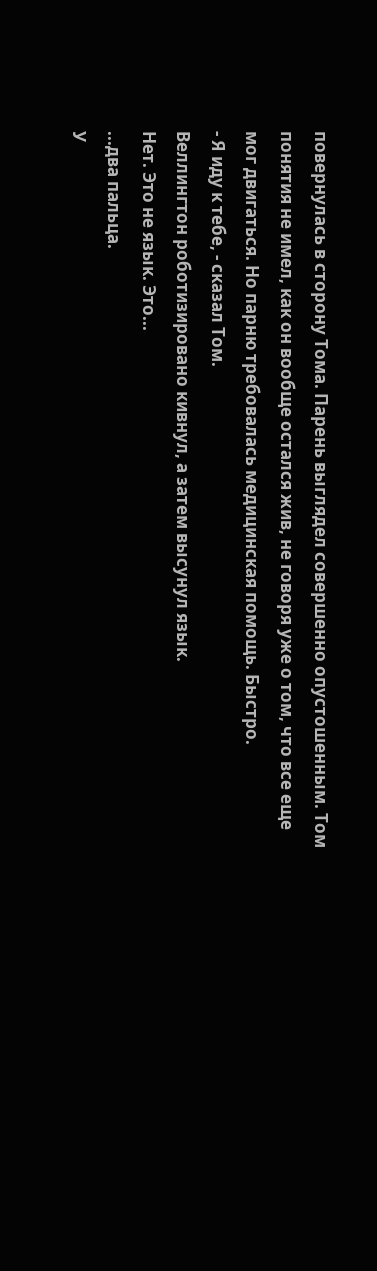повернулась в сторону Тома. Парень выглядел совершенно опустошенным. Том понятия не имел, как он вообще остался жив, не говоря уже о том, что все еще мог двигаться. Но парню требовалась медицинская помощь. Быстро.
- Я иду к тебе, - сказал Том.
Веллингтон роботизировано кивнул, а затем высунул язык.
Нет. Это не язык. Это...
...два пальца.
У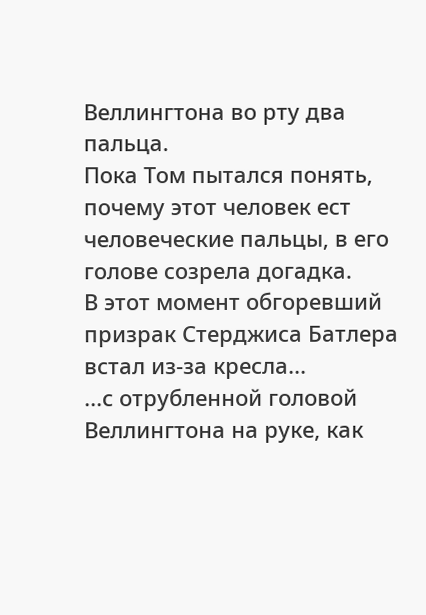Веллингтона во рту два пальца.
Пока Том пытался понять, почему этот человек ест человеческие пальцы, в его голове созрела догадка.
В этот момент обгоревший призрак Стерджиса Батлера встал из-за кресла...
...с отрубленной головой Веллингтона на руке, как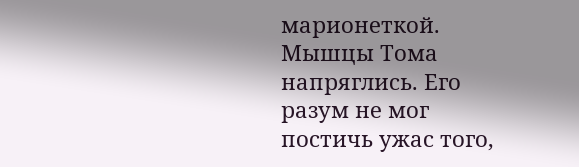марионеткой.
Мышцы Тома напряглись. Его разум не мог постичь ужас того,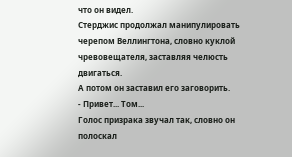что он видел.
Стерджис продолжал манипулировать черепом Веллингтона, словно куклой чревовещателя, заставляя челюсть двигаться.
А потом он заставил его заговорить.
- Привет... Том...
Голос призрака звучал так, словно он полоскал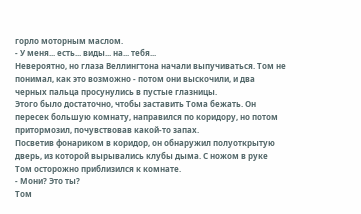горло моторным маслом.
- У меня... есть... виды... на... тебя...
Невероятно, но глаза Веллингтона начали выпучиваться. Том не понимал, как это возможно - потом они выскочили, и два черных пальца просунулись в пустые глазницы.
Этого было достаточно, чтобы заставить Тома бежать. Он пересек большую комнату, направился по коридору, но потом притормозил, почувствовав какой-то запах.
Посветив фонариком в коридор, он обнаружил полуоткрытую дверь, из которой вырывались клубы дыма. С ножом в руке Том осторожно приблизился к комнате.
- Мони? Это ты?
Том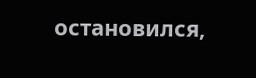остановился,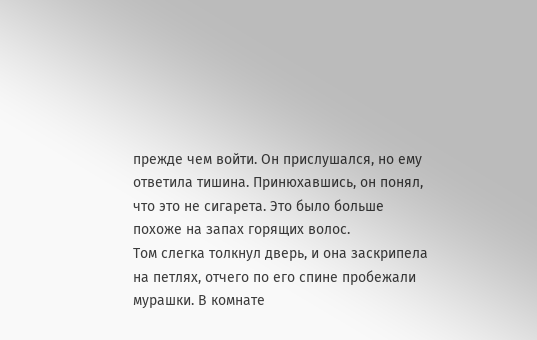прежде чем войти. Он прислушался, но ему ответила тишина. Принюхавшись, он понял, что это не сигарета. Это было больше похоже на запах горящих волос.
Том слегка толкнул дверь, и она заскрипела на петлях, отчего по его спине пробежали мурашки. В комнате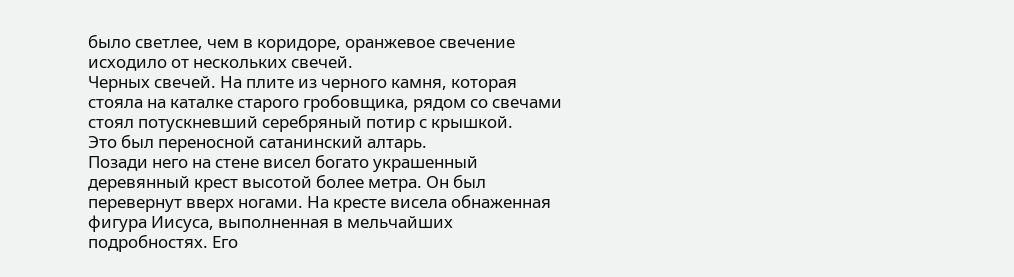было светлее, чем в коридоре, оранжевое свечение исходило от нескольких свечей.
Черных свечей. На плите из черного камня, которая стояла на каталке старого гробовщика, рядом со свечами стоял потускневший серебряный потир с крышкой.
Это был переносной сатанинский алтарь.
Позади него на стене висел богато украшенный деревянный крест высотой более метра. Он был перевернут вверх ногами. На кресте висела обнаженная фигура Иисуса, выполненная в мельчайших подробностях. Его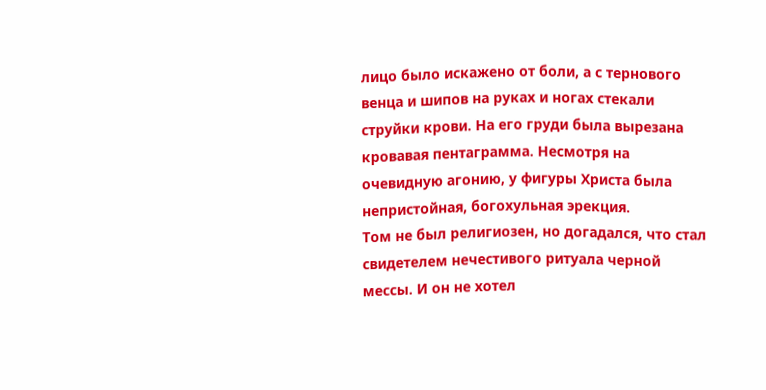лицо было искажено от боли, а с тернового венца и шипов на руках и ногах стекали струйки крови. На его груди была вырезана кровавая пентаграмма. Несмотря на очевидную агонию, у фигуры Христа была непристойная, богохульная эрекция.
Том не был религиозен, но догадался, что стал свидетелем нечестивого ритуала черной мессы. И он не хотел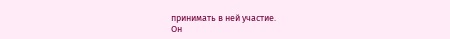принимать в ней участие.
Он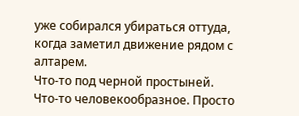уже собирался убираться оттуда, когда заметил движение рядом с алтарем.
Что-то под черной простыней.
Что-то человекообразное. Просто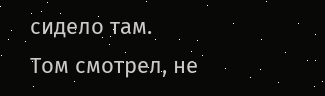сидело там.
Том смотрел, не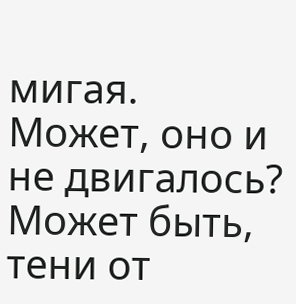мигая. Может, оно и не двигалось? Может быть, тени от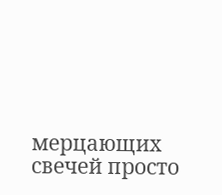мерцающих свечей просто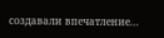создавали впечатление...